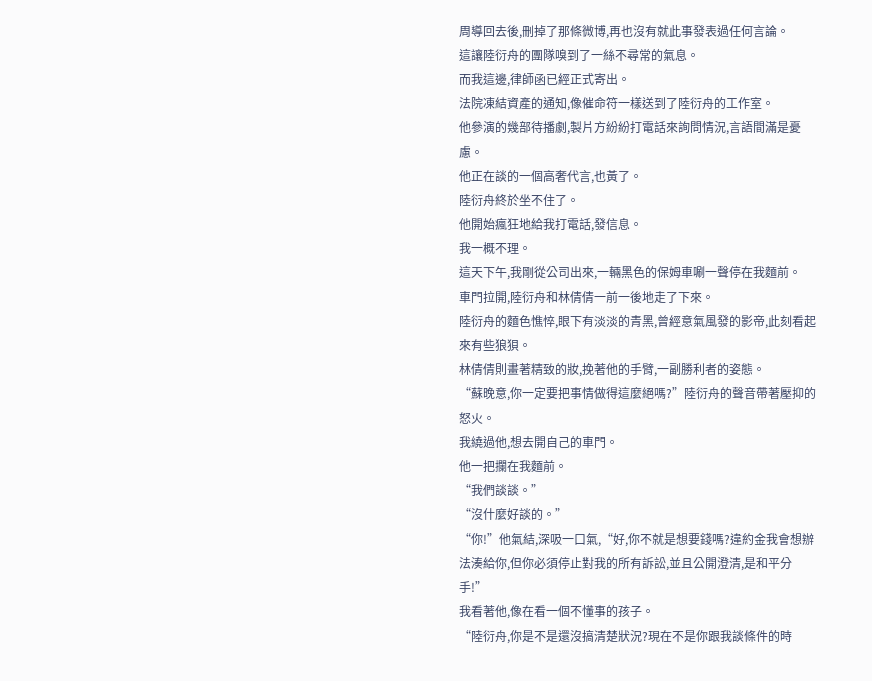周導回去後,刪掉了那條微博,再也沒有就此事發表過任何言論。
這讓陸衍舟的團隊嗅到了一絲不尋常的氣息。
而我這邊,律師函已經正式寄出。
法院凍結資產的通知,像催命符一樣送到了陸衍舟的工作室。
他參演的幾部待播劇,製片方紛紛打電話來詢問情況,言語間滿是憂慮。
他正在談的一個高奢代言,也黃了。
陸衍舟終於坐不住了。
他開始瘋狂地給我打電話,發信息。
我一概不理。
這天下午,我剛從公司出來,一輛黑色的保姆車唰一聲停在我麵前。
車門拉開,陸衍舟和林倩倩一前一後地走了下來。
陸衍舟的麵色憔悴,眼下有淡淡的青黑,曾經意氣風發的影帝,此刻看起來有些狼狽。
林倩倩則畫著精致的妝,挽著他的手臂,一副勝利者的姿態。
“蘇晚意,你一定要把事情做得這麼絕嗎?”陸衍舟的聲音帶著壓抑的怒火。
我繞過他,想去開自己的車門。
他一把攔在我麵前。
“我們談談。”
“沒什麼好談的。”
“你!”他氣結,深吸一口氣,“好,你不就是想要錢嗎?違約金我會想辦法湊給你,但你必須停止對我的所有訴訟,並且公開澄清,是和平分手!”
我看著他,像在看一個不懂事的孩子。
“陸衍舟,你是不是還沒搞清楚狀況?現在不是你跟我談條件的時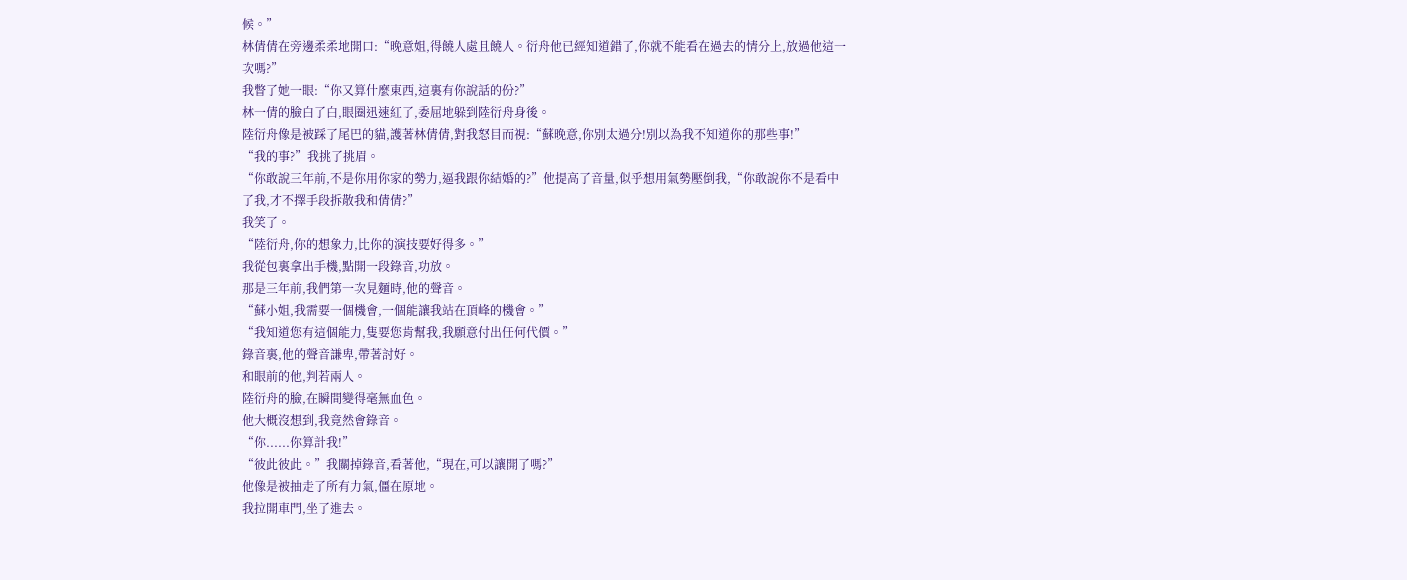候。”
林倩倩在旁邊柔柔地開口:“晚意姐,得饒人處且饒人。衍舟他已經知道錯了,你就不能看在過去的情分上,放過他這一次嗎?”
我瞥了她一眼:“你又算什麼東西,這裏有你說話的份?”
林一倩的臉白了白,眼圈迅速紅了,委屈地躲到陸衍舟身後。
陸衍舟像是被踩了尾巴的貓,護著林倩倩,對我怒目而視:“蘇晚意,你別太過分!別以為我不知道你的那些事!”
“我的事?”我挑了挑眉。
“你敢說三年前,不是你用你家的勢力,逼我跟你結婚的?”他提高了音量,似乎想用氣勢壓倒我,“你敢說你不是看中了我,才不擇手段拆散我和倩倩?”
我笑了。
“陸衍舟,你的想象力,比你的演技要好得多。”
我從包裏拿出手機,點開一段錄音,功放。
那是三年前,我們第一次見麵時,他的聲音。
“蘇小姐,我需要一個機會,一個能讓我站在頂峰的機會。”
“我知道您有這個能力,隻要您肯幫我,我願意付出任何代價。”
錄音裏,他的聲音謙卑,帶著討好。
和眼前的他,判若兩人。
陸衍舟的臉,在瞬間變得毫無血色。
他大概沒想到,我竟然會錄音。
“你......你算計我!”
“彼此彼此。”我關掉錄音,看著他,“現在,可以讓開了嗎?”
他像是被抽走了所有力氣,僵在原地。
我拉開車門,坐了進去。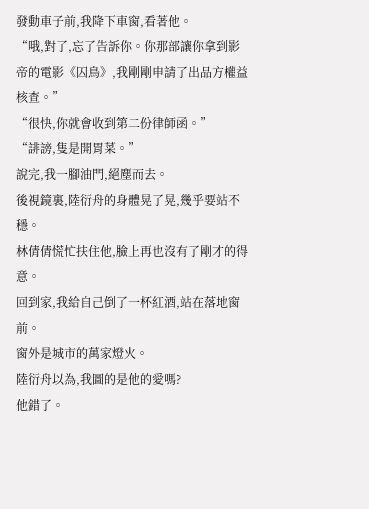發動車子前,我降下車窗,看著他。
“哦,對了,忘了告訴你。你那部讓你拿到影帝的電影《囚鳥》,我剛剛申請了出品方權益核查。”
“很快,你就會收到第二份律師函。”
“誹謗,隻是開胃菜。”
說完,我一腳油門,絕塵而去。
後視鏡裏,陸衍舟的身體晃了晃,幾乎要站不穩。
林倩倩慌忙扶住他,臉上再也沒有了剛才的得意。
回到家,我給自己倒了一杯紅酒,站在落地窗前。
窗外是城市的萬家燈火。
陸衍舟以為,我圖的是他的愛嗎?
他錯了。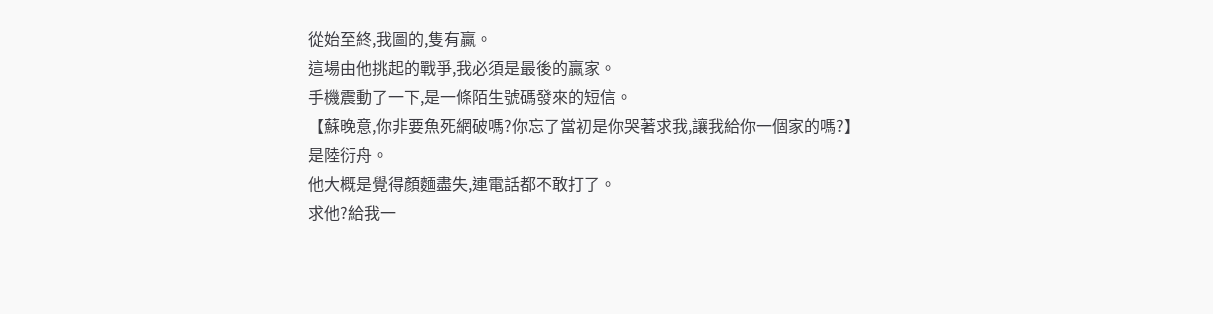從始至終,我圖的,隻有贏。
這場由他挑起的戰爭,我必須是最後的贏家。
手機震動了一下,是一條陌生號碼發來的短信。
【蘇晚意,你非要魚死網破嗎?你忘了當初是你哭著求我,讓我給你一個家的嗎?】
是陸衍舟。
他大概是覺得顏麵盡失,連電話都不敢打了。
求他?給我一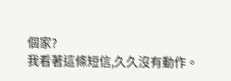個家?
我看著這條短信,久久沒有動作。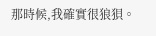那時候,我確實很狼狽。